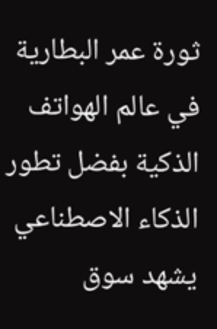ثورة عمر البطارية في عالم الهواتف الذكية بفضل تطور الذكاء الاصطناعي
يشهد سوق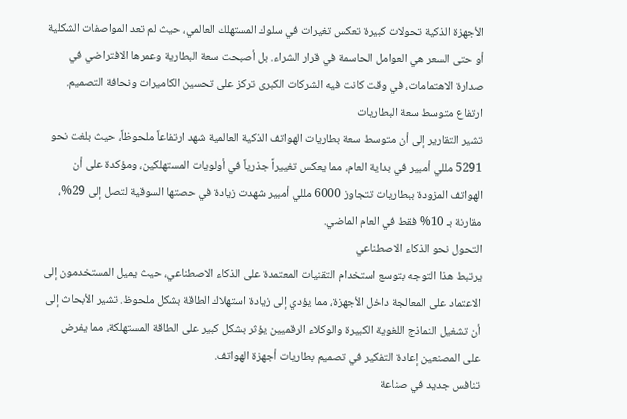الأجهزة الذكية تحولات كبيرة تعكس تغيرات في سلوك المستهلك العالمي، حيث لم تعد المواصفات الشكلية أو حتى السعر هي العوامل الحاسمة في قرار الشراء. بل أصبحت سعة البطارية وعمرها الافتراضي في صدارة الاهتمامات، في وقت كانت فيه الشركات الكبرى تركز على تحسين الكاميرات ونحافة التصميم.
ارتفاع متوسط سعة البطاريات
تشير التقارير إلى أن متوسط سعة بطاريات الهواتف الذكية العالمية شهد ارتفاعاً ملحوظاً، حيث بلغت نحو 5291 مللي أمبير في بداية العام، مما يعكس تغييراً جذرياً في أولويات المستهلكين، ومؤكدة على أن الهواتف المزودة ببطاريات تتجاوز 6000 مللي أمبير شهدت زيادة في حصتها السوقية لتصل إلى 29%، مقارنة بـ 10% فقط في العام الماضي.
التحول نحو الذكاء الاصطناعي
يرتبط هذا التوجه بتوسع استخدام التقنيات المعتمدة على الذكاء الاصطناعي، حيث يميل المستخدمون إلى الاعتماد على المعالجة داخل الأجهزة، مما يؤدي إلى زيادة استهلاك الطاقة بشكل ملحوظ. تشير الأبحاث إلى أن تشغيل النماذج اللغوية الكبيرة والوكلاء الرقميين يؤثر بشكل كبير على الطاقة المستهلكة، مما يفرض على المصنعين إعادة التفكير في تصميم بطاريات أجهزة الهواتف.
تنافس جديد في صناعة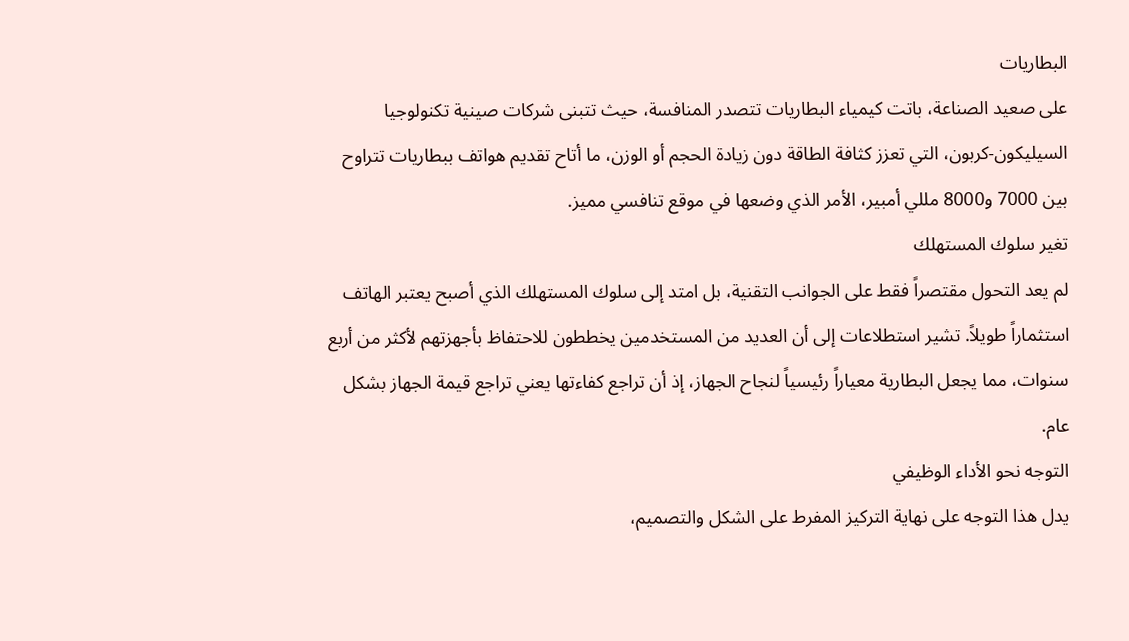البطاريات
على صعيد الصناعة، باتت كيمياء البطاريات تتصدر المنافسة، حيث تتبنى شركات صينية تكنولوجيا السيليكون-كربون، التي تعزز كثافة الطاقة دون زيادة الحجم أو الوزن، ما أتاح تقديم هواتف ببطاريات تتراوح بين 7000 و8000 مللي أمبير، الأمر الذي وضعها في موقع تنافسي مميز.
تغير سلوك المستهلك
لم يعد التحول مقتصراً فقط على الجوانب التقنية، بل امتد إلى سلوك المستهلك الذي أصبح يعتبر الهاتف استثماراً طويلاً. تشير استطلاعات إلى أن العديد من المستخدمين يخططون للاحتفاظ بأجهزتهم لأكثر من أربع سنوات، مما يجعل البطارية معياراً رئيسياً لنجاح الجهاز، إذ أن تراجع كفاءتها يعني تراجع قيمة الجهاز بشكل عام.
التوجه نحو الأداء الوظيفي
يدل هذا التوجه على نهاية التركيز المفرط على الشكل والتصميم،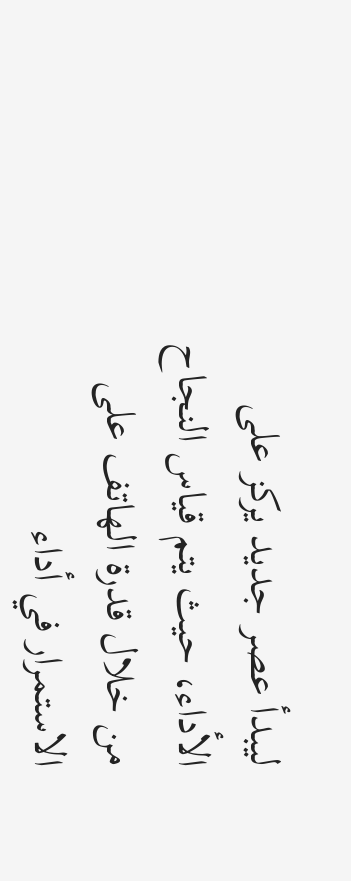ليبدأ عصر جديد يركز على الأداء، حيث يتم قياس النجاح من خلال قدرة الهاتف على الاستمرار في أداء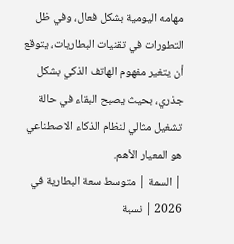مهامه اليومية بشكل فعال، وفي ظل التطورات في تقنيات البطاريات، يتوقع أن يتغير مفهوم الهاتف الذكي بشكل جذري، بحيث يصبح البقاء في حالة تشغيل مثالي لنظام الذكاء الاصطناعي هو المعيار الأهم.
| السمة | متوسط سعة البطارية في 2026 | نسبة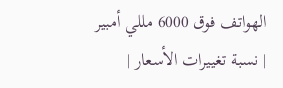الهواتف فوق 6000 مللي أمبير | نسبة تغييرات الأسعار |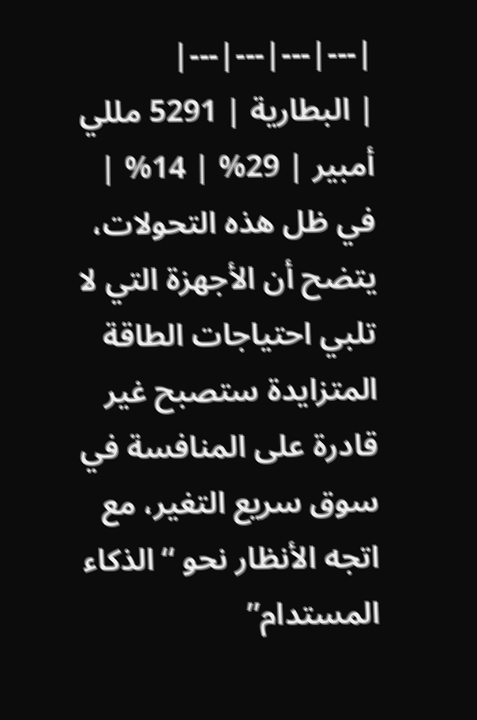|---|---|---|---|
| البطارية | 5291 مللي أمبير | 29% | 14% |
في ظل هذه التحولات، يتضح أن الأجهزة التي لا تلبي احتياجات الطاقة المتزايدة ستصبح غير قادرة على المنافسة في سوق سريع التغير، مع اتجه الأنظار نحو “الذكاء المستدام”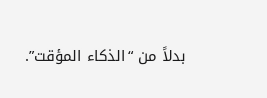بدلاً من “الذكاء المؤقت”.